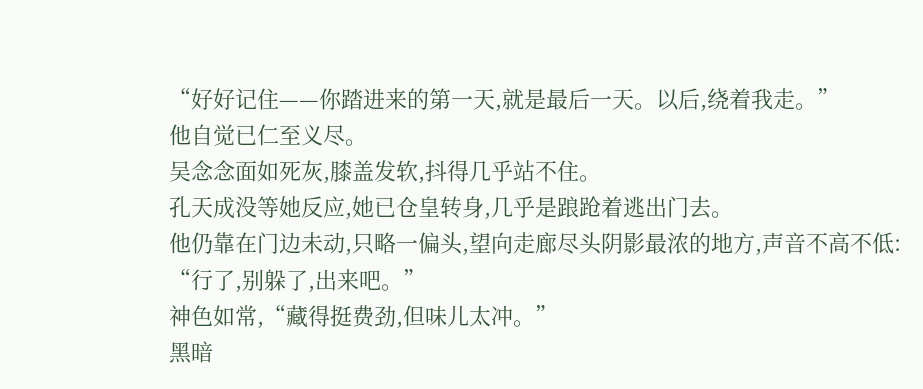“好好记住——你踏进来的第一天,就是最后一天。以后,绕着我走。”
他自觉已仁至义尽。
吴念念面如死灰,膝盖发软,抖得几乎站不住。
孔天成没等她反应,她已仓皇转身,几乎是踉跄着逃出门去。
他仍靠在门边未动,只略一偏头,望向走廊尽头阴影最浓的地方,声音不高不低:
“行了,别躲了,出来吧。”
神色如常,“藏得挺费劲,但味儿太冲。”
黑暗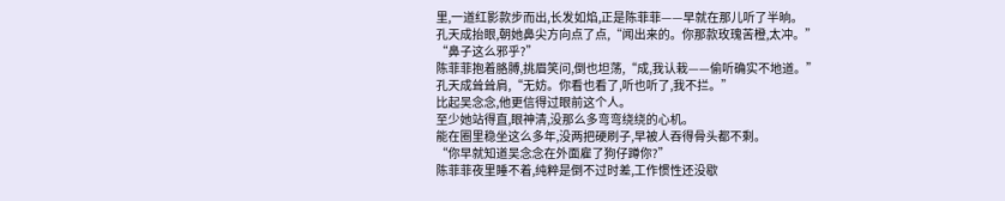里,一道红影款步而出,长发如焰,正是陈菲菲——早就在那儿听了半晌。
孔天成抬眼,朝她鼻尖方向点了点,“闻出来的。你那款玫瑰苦橙,太冲。”
“鼻子这么邪乎?”
陈菲菲抱着胳膊,挑眉笑问,倒也坦荡,“成,我认栽——偷听确实不地道。”
孔天成耸耸肩,“无妨。你看也看了,听也听了,我不拦。”
比起吴念念,他更信得过眼前这个人。
至少她站得直,眼神清,没那么多弯弯绕绕的心机。
能在圈里稳坐这么多年,没两把硬刷子,早被人吞得骨头都不剩。
“你早就知道吴念念在外面雇了狗仔蹲你?”
陈菲菲夜里睡不着,纯粹是倒不过时差,工作惯性还没歇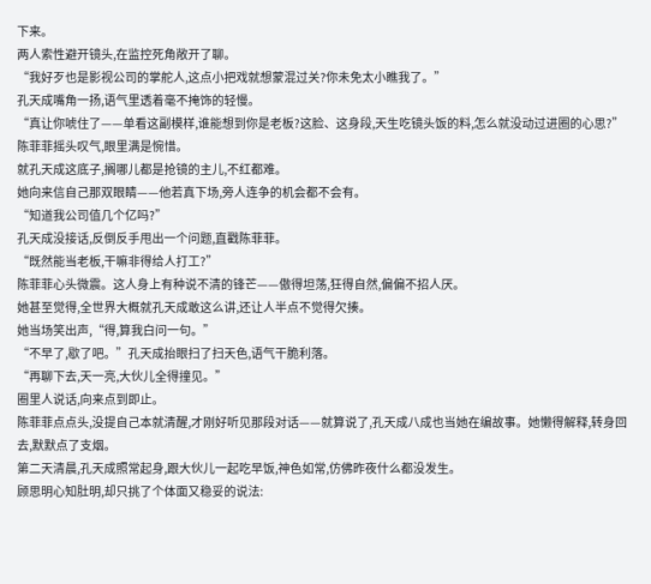下来。
两人索性避开镜头,在监控死角敞开了聊。
“我好歹也是影视公司的掌舵人,这点小把戏就想蒙混过关?你未免太小瞧我了。”
孔天成嘴角一扬,语气里透着毫不掩饰的轻慢。
“真让你唬住了——单看这副模样,谁能想到你是老板?这脸、这身段,天生吃镜头饭的料,怎么就没动过进圈的心思?”
陈菲菲摇头叹气,眼里满是惋惜。
就孔天成这底子,搁哪儿都是抢镜的主儿,不红都难。
她向来信自己那双眼睛——他若真下场,旁人连争的机会都不会有。
“知道我公司值几个亿吗?”
孔天成没接话,反倒反手甩出一个问题,直戳陈菲菲。
“既然能当老板,干嘛非得给人打工?”
陈菲菲心头微震。这人身上有种说不清的锋芒——傲得坦荡,狂得自然,偏偏不招人厌。
她甚至觉得,全世界大概就孔天成敢这么讲,还让人半点不觉得欠揍。
她当场笑出声,“得,算我白问一句。”
“不早了,歇了吧。”孔天成抬眼扫了扫天色,语气干脆利落。
“再聊下去,天一亮,大伙儿全得撞见。”
圈里人说话,向来点到即止。
陈菲菲点点头,没提自己本就清醒,才刚好听见那段对话——就算说了,孔天成八成也当她在编故事。她懒得解释,转身回去,默默点了支烟。
第二天清晨,孔天成照常起身,跟大伙儿一起吃早饭,神色如常,仿佛昨夜什么都没发生。
顾思明心知肚明,却只挑了个体面又稳妥的说法: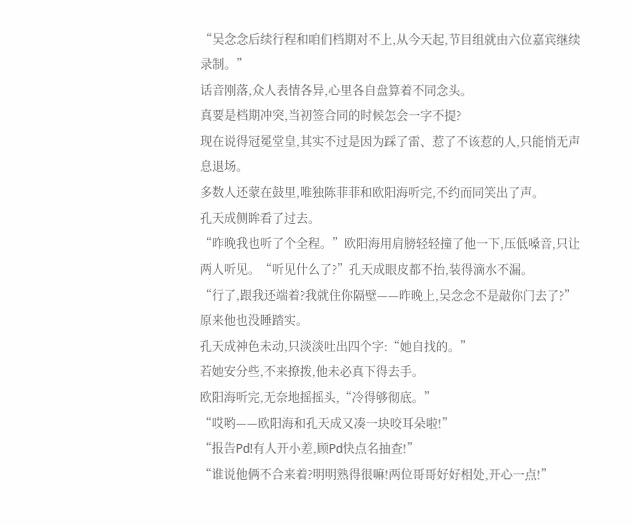“吴念念后续行程和咱们档期对不上,从今天起,节目组就由六位嘉宾继续录制。”
话音刚落,众人表情各异,心里各自盘算着不同念头。
真要是档期冲突,当初签合同的时候怎会一字不提?
现在说得冠冕堂皇,其实不过是因为踩了雷、惹了不该惹的人,只能悄无声息退场。
多数人还蒙在鼓里,唯独陈菲菲和欧阳海听完,不约而同笑出了声。
孔天成侧眸看了过去。
“昨晚我也听了个全程。”欧阳海用肩膀轻轻撞了他一下,压低嗓音,只让两人听见。“听见什么了?”孔天成眼皮都不抬,装得滴水不漏。
“行了,跟我还端着?我就住你隔壁——昨晚上,吴念念不是敲你门去了?”
原来他也没睡踏实。
孔天成神色未动,只淡淡吐出四个字:“她自找的。”
若她安分些,不来撩拨,他未必真下得去手。
欧阳海听完,无奈地摇摇头,“冷得够彻底。”
“哎哟——欧阳海和孔天成又凑一块咬耳朵啦!”
“报告Pd!有人开小差,顾Pd快点名抽查!”
“谁说他俩不合来着?明明熟得很嘛!两位哥哥好好相处,开心一点!”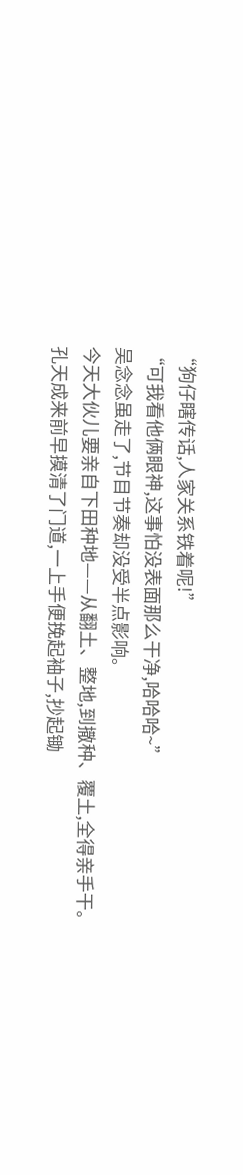“狗仔瞎传话,人家关系铁着呢!”
“可我看他俩眼神,这事怕没表面那么干净,哈哈哈~”
吴念念虽走了,节目节奏却没受半点影响。
今天大伙儿要亲自下田种地——从翻土、整地,到撒种、覆土,全得亲手干。
孔天成来前早摸清了门道,一上手便挽起袖子,抄起锄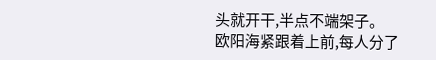头就开干,半点不端架子。
欧阳海紧跟着上前,每人分了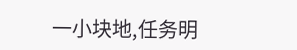一小块地,任务明